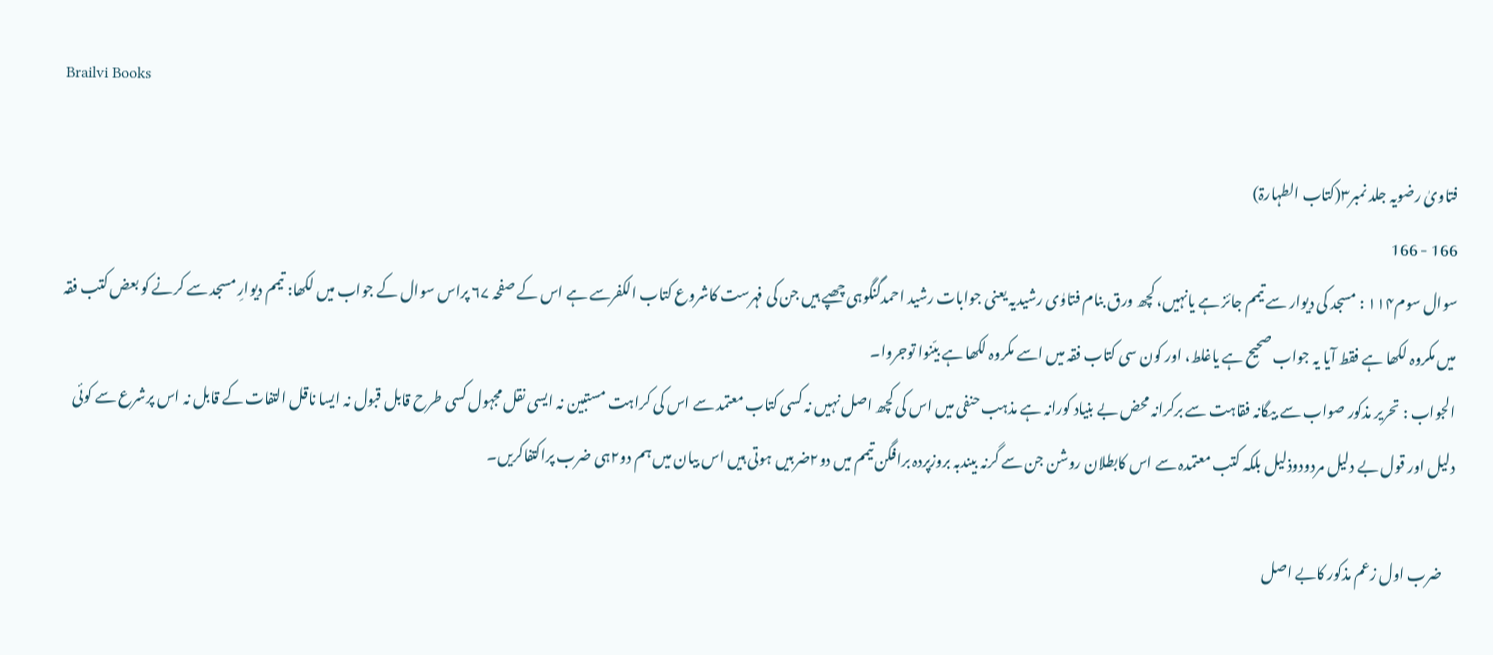Brailvi Books

فتاویٰ رضویہ جلد نمبر۳(کتاب الطہارۃ)
166 - 166
سوال سوم۱۱۴ : مسجد کی دیوار سے تیمم جائز ہے یانہیں، کچھ ورق بنام فتاوٰی رشیدیہ یعنی جوابات رشید احمدگنگوہی چھپے ہیں جن کی فہرست کاشروع کتاب الکفرسے ہے اس کے صفحہ ۶۷ پراس سوال کے جواب میں لکھا: تیمم دیوارِ مسجد سے کرنے کو بعض کتب فقہ میں مکروہ لکھا ہے فقط آیا یہ جواب صحیح ہے یاغلط، اور کون سی کتاب فقہ میں اسے مکروہ لکھا ہے بیّنوا توجروا۔
الجواب : تحریر مذکور صواب سے بیگانہ فقاہت سے برکرانہ محض بے بنیاد کورانہ ہے مذہب حنفی میں اس کی کچھ اصل نہیں نہ کسی کتاب معتمد سے اس کی کراہت مستبین نہ ایسی نقل مجہول کسی طرح قابل قبول نہ ایسا ناقل التفات کے قابل نہ اس پرشرع سے کوئی دلیل اور قول بے دلیل مردودوذلیل بلکہ کتب معتمدہ سے اس کابطلان روشن جن سے گرنہ بیندبہ بروزپردہ برافگن تیمم میں دو۲ضربیں ہوتی ہیں اس بیان میں ہم دو۲ہی ضرب پراکتفاکریں۔

    ضرب اول زعم مذکور کابے اصل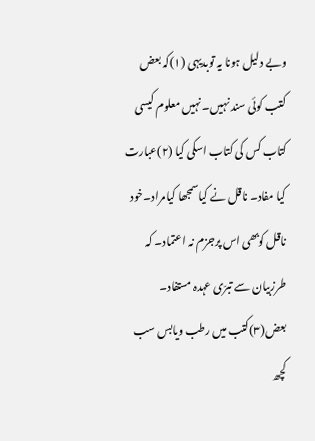وبے دلیل ہونا یہ توبدیہی (۱)کہ بعض کتب کوئی سند نہیں۔ نہیں معلوم کیسی کتاب کس کی کتاب اسکی کیا (۲)عبارت کیا مفاد۔ ناقل نے کیاسمجھا کیامراد۔خود ناقل کوبھی اس پرجزم نہ اعتماد۔ کہ طرزبیان سے تبرّی عہدہ مستفاد۔ بعض(۳)کتب میں رطب ویابس سب کچھ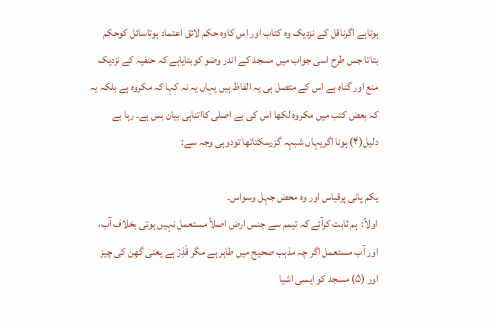ہوتاہے اگرناقل کے نزدیک وہ کتاب اور اس کاوہ حکم لائق اعتماد ہوتاسائل کوحکم بتاتا جس طرح اسی جواب میں مسجد کے اندر وضو کوبتایاہے کہ حنفیہ کے نزدیک منع اور گناہ ہے اس کے متصل ہی یہ الفاظ ہیں یہاں یہ نہ کہا کہ مکروہ ہے بلکہ یہ کہ بعض کتب میں مکروہ لکھا اس کی بے اصلی کااتناہی بیان بس ہے۔ رہا بے دلیل(۴) ہونا اگریہاں شبہہ گزرسکتاتھا تودوہی وجہ سے:

یکم پانی پرقیاس اور وہ محض جہل وسواس۔
اولاً:  ہم ثابت کرآئے کہ تیمم سے جنس ارض اصلاً مستعمل نہیں ہوتی بخلاف آب، اور آب مستعمل اگر چہ مذہب صحیح میں طاہر ہے مگر قَذِرْ ہے یعنی گھِن کی چیز اور (۵) مسجد کو ایسی اشیا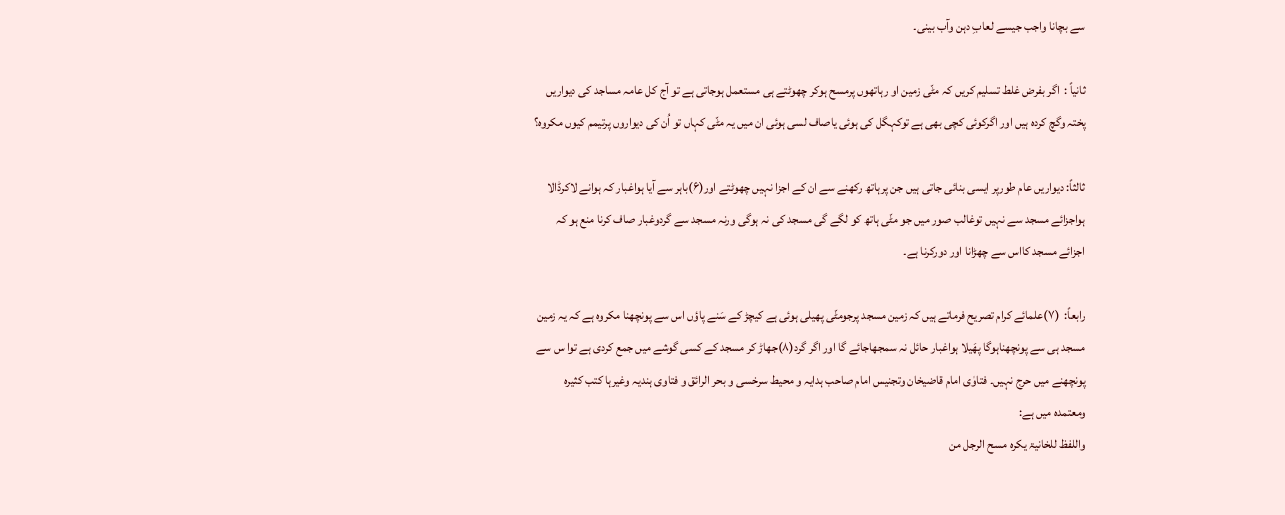سے بچانا واجب جیسے لعابِ دہن وآب بینی۔

ثانیاً :  اگر بفرض غلط تسلیم کریں کہ مٹّی زمین او رہاتھوں پرمسح ہوکر چھوٹتے ہی مستعمل ہوجاتی ہے تو آج کل عامہ مساجد کی دیواریں پختہ وگچ کردہ ہیں اور اگرکوئی کچی بھی ہے توکہگل کی ہوئی یاصاف لسی ہوئی ان میں یہ مٹّی کہاں تو اُن کی دیواروں پرتیمم کیوں مکروہ؟

ثالثاً: دیواریں عام طورپر ایسی بنائی جاتی ہیں جن پرہاتھ رکھنے سے ان کے اجزا نہیں چھوٹتے اور(۶)باہر سے آیا ہواغبار کہ ہوانے لاکرڈالا ہواجزائے مسجد سے نہیں توغالب صور میں جو مٹّی ہاتھ کو لگے گی مسجد کی نہ ہوگی ورنہ مسجد سے گردوغبار صاف کرنا منع ہو کہ اجزائے مسجد کااس سے چھڑانا اور دورکرنا ہے۔

رابعاً:  (۷)علمائے کرام تصریح فرماتے ہیں کہ زمین مسجد پرجومٹّی پھیلی ہوئی ہے کیچڑ کے سَنے پاؤں اس سے پونچھنا مکروہ ہے کہ یہ زمین مسجد ہی سے پونچھناہوگا پھَیلا ہواغبار حائل نہ سمجھاجائے گا اور اگر گرد(۸)جھاڑ کر مسجد کے کسی گوشے میں جمع کردی ہے توا س سے پونچھنے میں حرج نہیں۔ فتاوٰی امام قاضیخان وتجنیس امام صاحب ہدایہ و محیط سرخسی و بحر الرائق و فتاوی ہندیہ وغیرہا کتب کثیرہ ومعتمدہ میں ہے:
واللفظ للخانیۃ یکرہ مسح الرجل من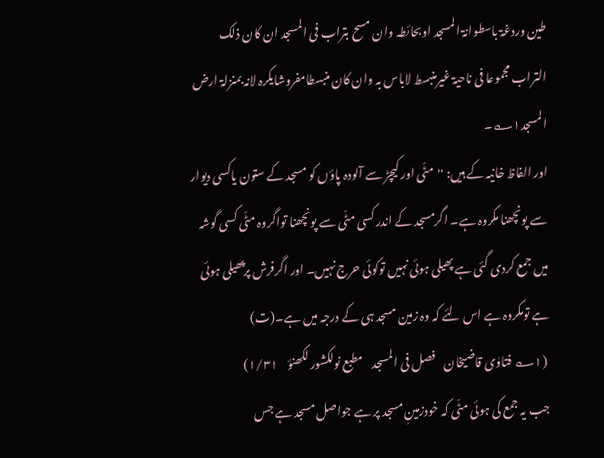طین وردغۃ باسطوانۃ المسجد اوبحائطہ وان مسح بتراب فی المسجد ان کان ذلک التراب مجموعا فی ناحیۃ غیرمنبسط لاباس بہ وان کان منبسطامفروشایکرہ لانہ بمنزلۃ ارض المسجد۱؎۔
اور الفاظ خانیہ کے ہیں: ''مٹّی اور کیچڑ سے آلودہ پاؤں کو مسجد کے ستون یاکسی دیوار سے پونچھنا مکروہ ہے۔ اگرمسجد کے اندر کسی مٹّی سے پونچھنا تواگروہ مٹّی کسی گوشہ میں جمع کردی گئی ہے پھیلی ہوئی نہیں توکوئی حرج نہیں۔ اور اگرفرش پرپھیلی ہوئی ہے تومکروہ ہے اس لئے کہ وہ زمین مسجد ہی کے درجہ میں ہے۔(ت)
 (۱؎ فتاوٰی قاضیخان    فصل فی المسجد    مطبع نولکشور لکھنؤ    ۱/۳۱)
جب یہ جمع کی ہوئی مٹّی کہ خودزمینِ مسجد پر ہے جواصل مسجد ہے جس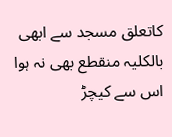کاتعلق مسجد سے ابھی بالکلیہ منقطع بھی نہ ہوا اس سے کیچڑ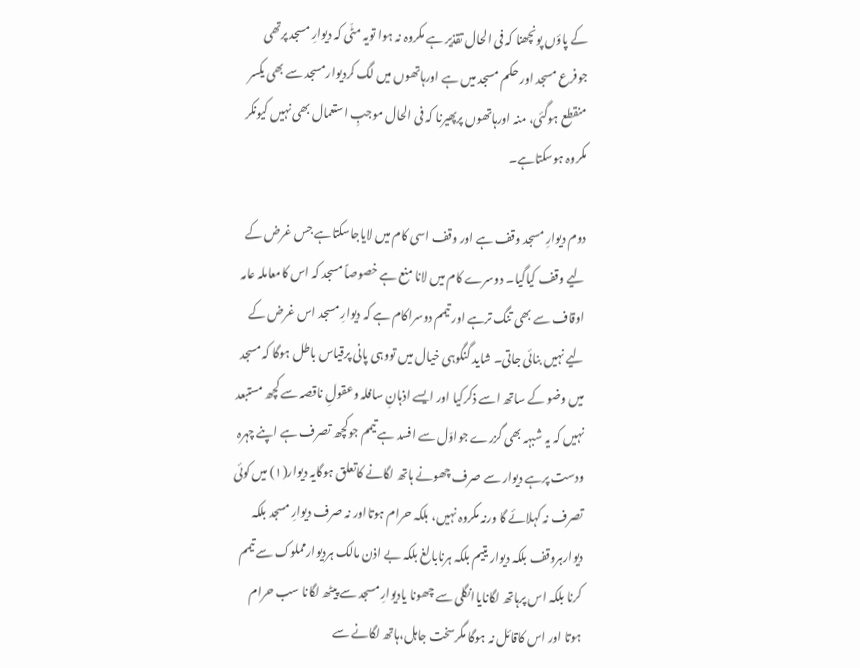کے پاؤں پونچھنا کہ فی الحال تقذیر ہے مکروہ نہ ہوا تویہ مٹّی کہ دیوارِ مسجد پرتھی جوفرع مسجد اور حکم مسجد میں ہے اورہاتھوں میں لگ کردیوارمسجد سے بھی یکسر منقطع ہوگئی، منہ اورہاتھوں پرپھیرنا کہ فی الحال موجبِ استعمال بھی نہیں کیونکر مکروہ ہوسکتاہے۔

دوم دیوارِ مسجد وقف ہے اور وقف اسی کام میں لایاجاسکتاہے جس غرض کے لیے وقف کیاگیا۔ دوسرے کام میں لانا منع ہے خصوصاً مسجد کہ اس کامعاملہ عامہ اوقاف سے بھی تنگ ترہے اور تیمم دوسراکام ہے کہ دیوارِ مسجد اس غرض کے لیے نہیں بنائی جاتی۔ شاید گنگوہی خیال میں تووہی پانی پرقیاس باطل ہوگا کہ مسجد میں وضو کے ساتھ اسے ذکرکیا اور ایسے اذہانِ سافلہ وعقولِ ناقصہ سے کچھ مستبعد نہیں کہ یہ شبہہ بھی گزرے جواوّل سے افسد ہے تیمم جوکچھ تصرف ہے اپنے چہرہ ودست پرہے دیوار سے صرف چھونے ہاتھ لگانے کاتعلق ہوگایہ دیوار(۱) میں کوئی تصرف نہ کہلائے گا ورنہ مکروہ نہیں، بلکہ حرام ہوتااور نہ صرف دیوارِ مسجد بلکہ دیوارہروقف بلکہ دیوار یتیم بلکہ ہرنابالغ بلکہ بے اذن مالک ہردیوارمملوک سے تیمم کرنا بلکہ اس پرہاتھ لگانایاانگلی سے چھونا یادیوارِ مسجد سے پیٹھ لگانا سب حرام ہوتا اور اس کاقائل نہ ہوگا مگرسخت جاہل،ہاتھ لگانے سے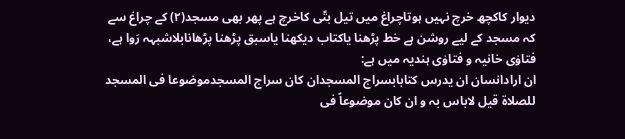دیوار کاکچھ خرچ نہیں ہوتاچراغ میں تیل بتّی کاخرچ ہے پھر بھی مسجد(۲) کے چراغ سے کہ مسجد کے لیے روشن ہے خط پڑھنا یاکتاب دیکھنا یاسبق پڑھنا پڑھانابلاشبہہ رَوا ہے، فتاوٰی خانیہ و فتاوٰی ہندیہ میں ہے:
ان ارادانسان ان یدرس کتابابسراج المسجدان کان سراج المسجدموضوعا فی المسجد للصلاۃ قیل لاباس بہ و ان کان موضوعاً فی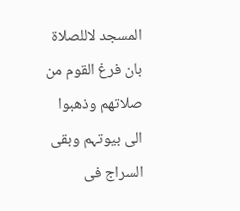المسجد لاللصلاۃ بان فرغ القوم من صلاتھم وذھبوا الی بیوتہم وبقی السراج فی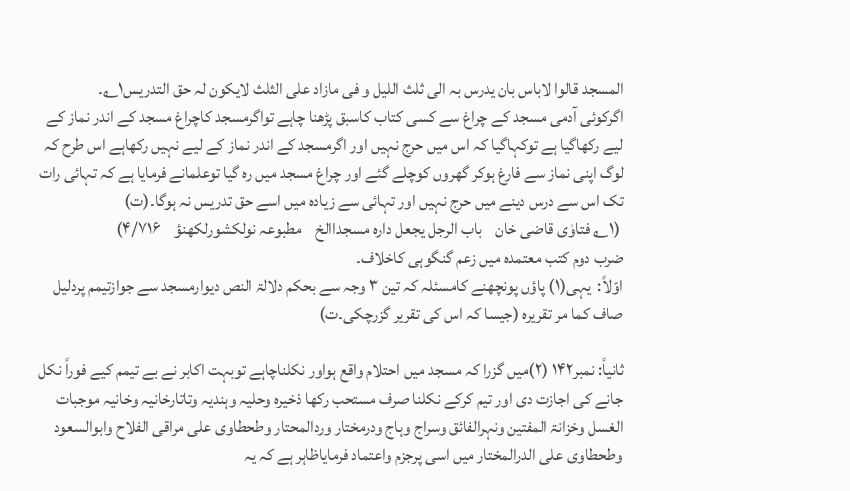المسجد قالوا لاباس بان یدرس بہ الی ثلث اللیل و فی مازاد علی الثلث لایکون لہ حق التدریس۱؎۔
اگرکوئی آدمی مسجد کے چراغ سے کسی کتاب کاسبق پڑھنا چاہے تواگرمسجد کاچراغ مسجد کے اندر نماز کے لیے رکھاگیا ہے توکہاگیا کہ اس میں حرج نہیں اور اگرمسجد کے اندر نماز کے لیے نہیں رکھاہے اس طرح کہ لوگ اپنی نماز سے فارغ ہوکر گھروں کوچلے گئے اور چراغ مسجد میں رہ گیا توعلمانے فرمایا ہے کہ تہائی رات تک اس سے درس دینے میں حرج نہیں اور تہائی سے زیادہ میں اسے حق تدریس نہ ہوگا۔(ت)
 (۱؎ فتاوٰی قاضی خان    باب الرجل یجعل دارہ مسجداالخ    مطبوعہ نولکشورلکھنؤ    ۴/۷۱۶)
ضرب دوم کتب معتمدہ میں زعم گنگوہی کاخلاف۔
اوّلاً:  یہی(۱) پاؤں پونچھنے کامسئلہ کہ تین ۳ وجہ سے بحکم دلالۃ النص دیوارمسجد سے جوازتیمم پردلیل صاف کما مر تقریرہ (جیسا کہ اس کی تقریر گزرچکی۔ت)

ثانیاً: نمبر۱۴۲ (۲)میں گزرا کہ مسجد میں احتلام واقع ہواور نکلناچاہے توبہت اکابر نے بے تیمم کیے فوراً نکل جانے کی اجازت دی اور تیم کرکے نکلنا صرف مستحب رکھا ذخیرہ وحلیہ وہندیہ وتاتارخانیہ وخانیہ موجبات الغسل وخزانۃ المفتین ونہرالفائق وسراج وہاج ودرمختار وردالمحتار وطحطاوی علی مراقی الفلاح وابوالسعود وطحطاوی علی الدرالمختار میں اسی پرجزم واعتماد فرمایاظاہر ہے کہ یہ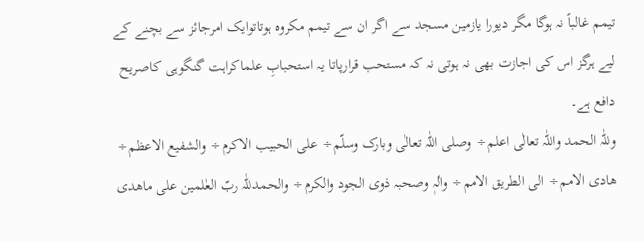تیمم غالباً نہ ہوگا مگر دیورا یازمین مسجد سے اگر ان سے تیمم مکروہ ہوتاتوایک امرجائز سے بچنے کے لیے ہرگز اس کی اجازت بھی نہ ہوتی نہ کہ مستحب قرارپاتا یہ استحبابِ علماکراہت گنگوہی کاصریح دافع ہے۔
وللّٰہ الحمد واللّٰہ تعالٰی اعلم÷ وصلی اللّٰہ تعالٰی وبارک وسلّم÷ علی الحبیب الاکرم÷ والشفیع الاعظم÷ ھادی الامم÷ الی الطریق الامم÷ واٰلہٖ وصحبہ ذوی الجود والکرم÷ والحمدللّٰہ ربّ العٰلمین علی ماھدی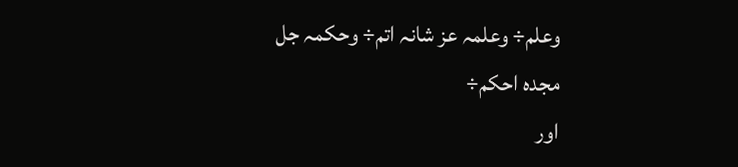وعلم÷ وعلمہ عز شانہ اتم÷ وحکمہ جل مجدہ احکم÷
اور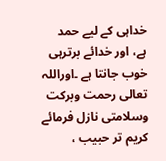خداہی کے لیے حمد ہے، اور خدائے برترہی خوب جانتا ہے ۔اوراللہ تعالی رحمت وبرکت وسلامتی نازل فرمائے کریم تر حبیب ،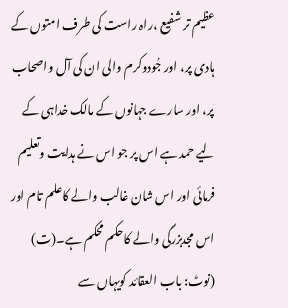عظیم تر شفیع ،راہ راست کی طرف امتوں کے ہادی پر، اور جُودوکرم والی ان کی آل واصحاب پر، اور سارے جہانوں کے مالک خداہی کے لیے حمد ہے اس پر جو اس نے ہدایت وتعلیم فرمائی اور اس شان غالب والے کاعلم تام اور اس مجدبزرگی والے کاحکم محکم ہے۔(ت)
(نوٹ: باب العقائد کویہاں سے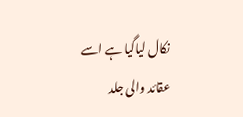نکال لیاگیا ہے اسے عقائد والی جلد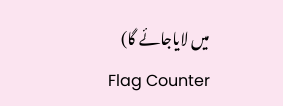میں لایاجائے گا)
Flag Counter